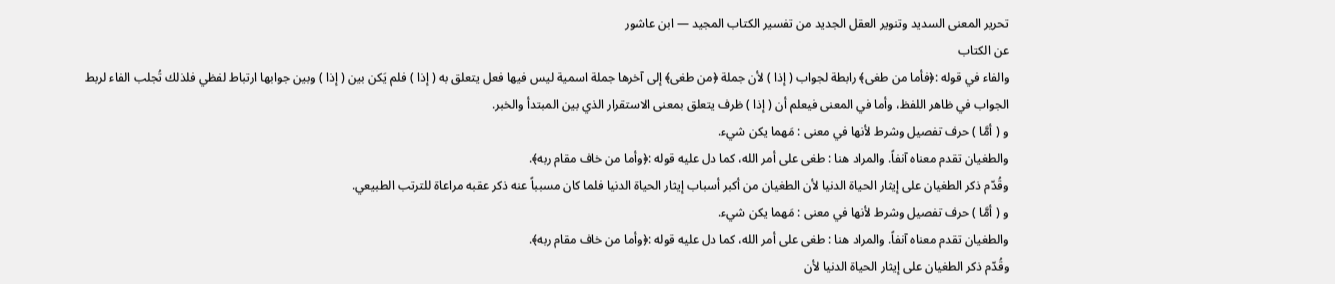تحرير المعنى السديد وتنوير العقل الجديد من تفسير الكتاب المجيد — ابن عاشور
عن الكتاب
والفاء في قوله :﴿فأما من طغى﴾ رابطة لجواب ( إذا ) لأن جملة ﴿من طغى﴾ إلى آخرها جملة اسمية ليس فيها فعل يتعلق به ( إذا ) فلم يَكن بين ( إذا ) وبين جوابها ارتباط لفظي فلذلك تُجلب الفاء لربط الجواب في ظاهر اللفظ، وأما في المعنى فيعلم أن ( إذا ) ظرف يتعلق بمعنى الاستقرار الذي بين المبتدأ والخبر.
و ( أمَّا ) حرف تفصيل وشرط لأنها في معنى : مَهما يكن شيء.
والطغيان تقدم معناه آنفاً. والمراد هنا : طغى على أمر الله، كما دل عليه قوله :﴿وأما من خاف مقام ربه﴾.
وقُدّم ذكر الطغيان على إيثار الحياة الدنيا لأن الطغيان من أكبر أسباب إيثار الحياة الدنيا فلما كان مسبباً عنه ذكر عقبه مراعاة للترتب الطبيعي.
و ( أمَّا ) حرف تفصيل وشرط لأنها في معنى : مَهما يكن شيء.
والطغيان تقدم معناه آنفاً. والمراد هنا : طغى على أمر الله، كما دل عليه قوله :﴿وأما من خاف مقام ربه﴾.
وقُدّم ذكر الطغيان على إيثار الحياة الدنيا لأن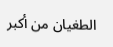الطغيان من أكبر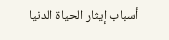أسباب إيثار الحياة الدنيا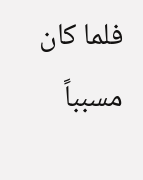فلما كان مسبباً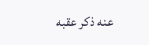عنه ذكر عقبه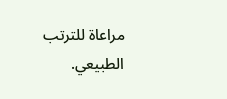مراعاة للترتب الطبيعي.